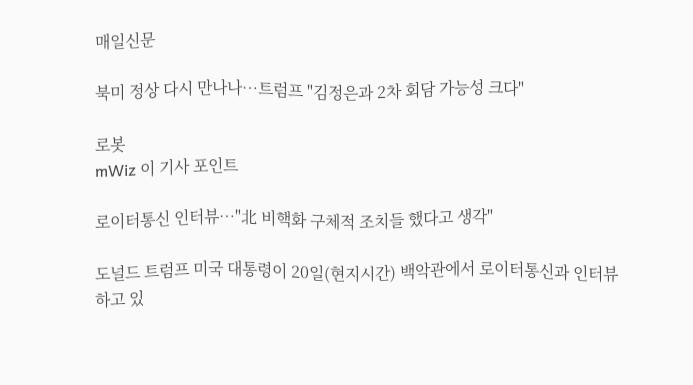매일신문

북미 정상 다시 만나나…트럼프 "김정은과 2차 회담 가능성 크다"

로봇
mWiz 이 기사 포인트

로이터통신 인터뷰…"北 비핵화 구체적 조치들 했다고 생각"

도널드 트럼프 미국 대통령이 20일(현지시간) 백악관에서 로이터통신과 인터뷰하고 있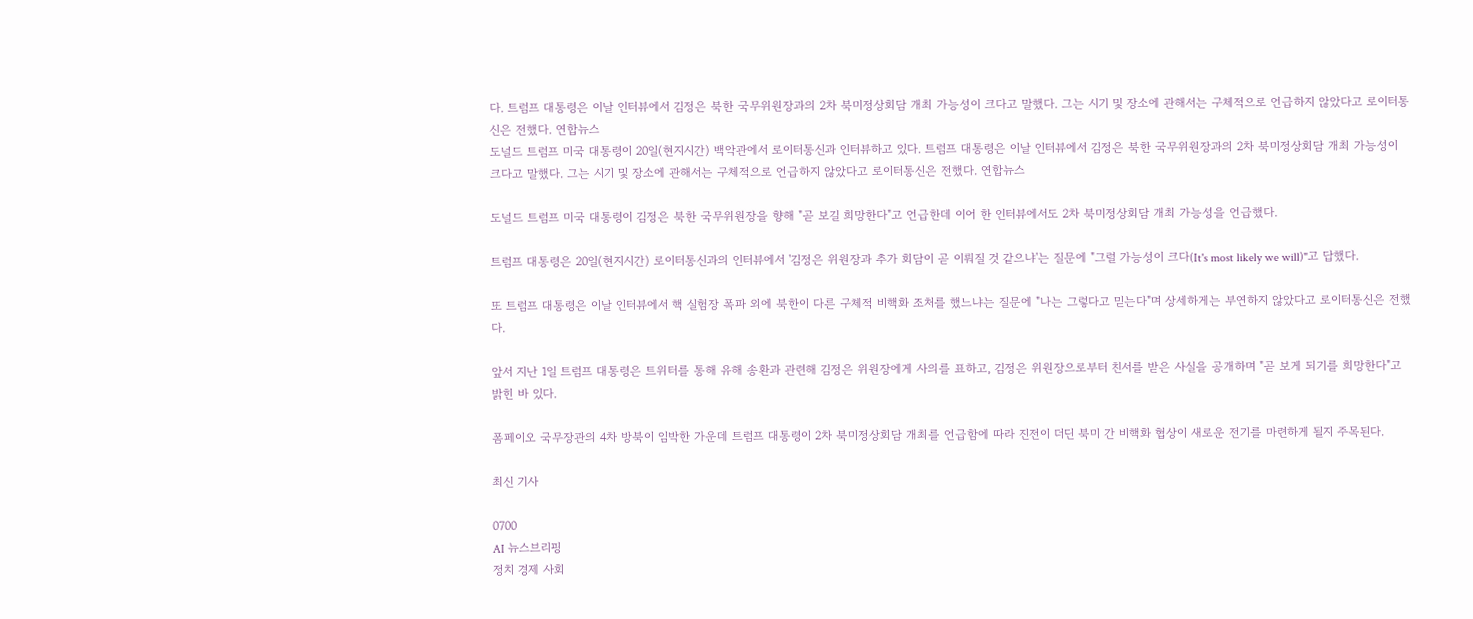다. 트럼프 대통령은 이날 인터뷰에서 김정은 북한 국무위원장과의 2차 북미정상회담 개최 가능성이 크다고 말했다. 그는 시기 및 장소에 관해서는 구체적으로 언급하지 않았다고 로이터통신은 전했다. 연합뉴스
도널드 트럼프 미국 대통령이 20일(현지시간) 백악관에서 로이터통신과 인터뷰하고 있다. 트럼프 대통령은 이날 인터뷰에서 김정은 북한 국무위원장과의 2차 북미정상회담 개최 가능성이 크다고 말했다. 그는 시기 및 장소에 관해서는 구체적으로 언급하지 않았다고 로이터통신은 전했다. 연합뉴스

도널드 트럼프 미국 대통령이 김정은 북한 국무위원장을 향해 "곧 보길 희망한다"고 언급한데 이어 한 인터뷰에서도 2차 북미정상회담 개최 가능성을 언급했다.

트럼프 대통령은 20일(현지시간) 로이터통신과의 인터뷰에서 '김정은 위원장과 추가 회담이 곧 이뤄질 것 같으냐'는 질문에 "그럴 가능성이 크다(It's most likely we will)"고 답했다.

또 트럼프 대통령은 이날 인터뷰에서 핵 실험장 폭파 외에 북한이 다른 구체적 비핵화 조처를 했느냐는 질문에 "나는 그렇다고 믿는다"며 상세하게는 부연하지 않았다고 로이터통신은 전했다.

앞서 지난 1일 트럼프 대통령은 트위터를 통해 유해 송환과 관련해 김정은 위원장에게 사의를 표하고, 김정은 위원장으로부터 친서를 받은 사실을 공개하며 "곧 보게 되기를 희망한다"고 밝힌 바 있다.

폼페이오 국무장관의 4차 방북이 임박한 가운데 트럼프 대통령이 2차 북미정상회담 개최를 언급함에 따라 진전이 더딘 북미 간 비핵화 협상이 새로운 전기를 마련하게 될지 주목된다.

최신 기사

0700
AI 뉴스브리핑
정치 경제 사회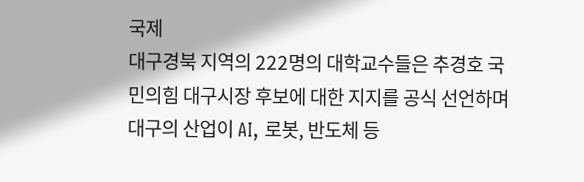국제
대구경북 지역의 222명의 대학교수들은 추경호 국민의힘 대구시장 후보에 대한 지지를 공식 선언하며 대구의 산업이 AI, 로봇, 반도체 등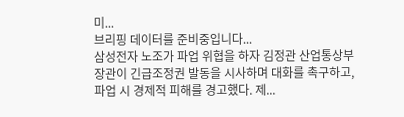미...
브리핑 데이터를 준비중입니다...
삼성전자 노조가 파업 위협을 하자 김정관 산업통상부 장관이 긴급조정권 발동을 시사하며 대화를 촉구하고, 파업 시 경제적 피해를 경고했다. 제...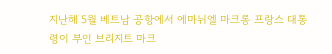지난해 5월 베트남 공항에서 에마뉘엘 마크롱 프랑스 대통령이 부인 브리지트 마크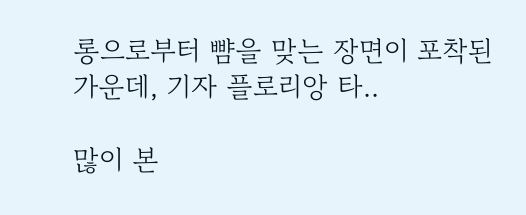롱으로부터 뺨을 맞는 장면이 포착된 가운데, 기자 플로리앙 타..

많이 본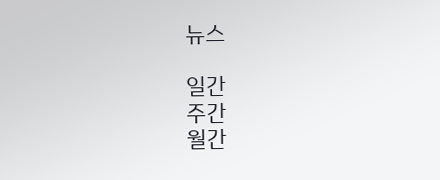뉴스

일간
주간
월간